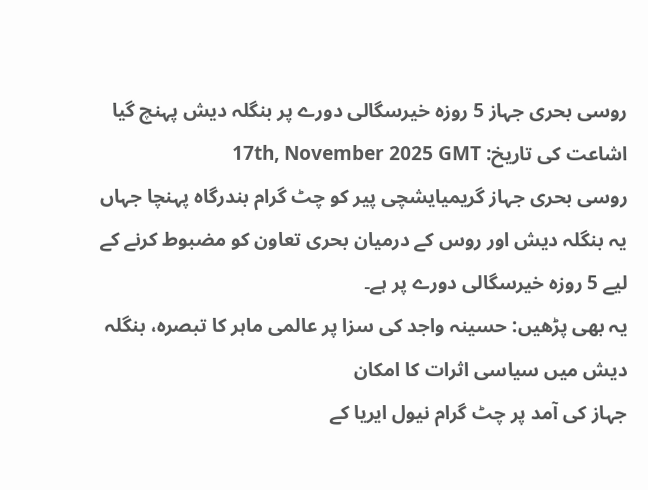روسی بحری جہاز 5 روزہ خیرسگالی دورے پر بنگلہ دیش پہنچ گیا
اشاعت کی تاریخ: 17th, November 2025 GMT
روسی بحری جہاز گریمیایشچی پیر کو چٹ گرام بندرگاہ پہنچا جہاں یہ بنگلہ دیش اور روس کے درمیان بحری تعاون کو مضبوط کرنے کے لیے 5 روزہ خیرسگالی دورے پر ہے۔
یہ بھی پڑھیں: حسینہ واجد کی سزا پر عالمی ماہر کا تبصرہ، بنگلہ دیش میں سیاسی اثرات کا امکان
جہاز کی آمد پر چٹ گرام نیول ایریا کے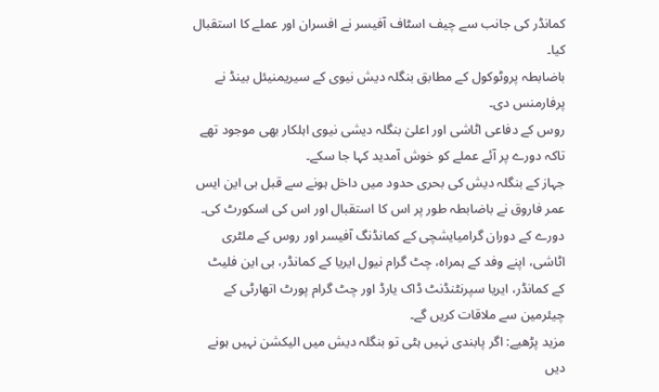کمانڈر کی جانب سے چیف اسٹاف آفیسر نے افسران اور عملے کا استقبال کیا۔
باضابطہ پروٹوکول کے مطابق بنگلہ دیش نیوی کے سیریمنیئل بینڈ نے پرفارمنس دی۔
روس کے دفاعی اٹاشی اور اعلیٰ بنگلہ دیشی نیوی اہلکار بھی موجود تھے تاکہ دورے پر آئے عملے کو خوش آمدید کہا جا سکے۔
جہاز کے بنگلہ دیش کی بحری حدود میں داخل ہونے سے قبل بی این ایس عمر فاروق نے باضابطہ طور پر اس کا استقبال اور اس کی اسکورٹ کی۔
دورے کے دوران گرامیایشچی کے کمانڈنگ آفیسر اور روس کے ملٹری اٹاشی، اپنے وفد کے ہمراہ، چٹ گرام نیول ایریا کے کمانڈر، بی این فلیٹ کے کمانڈر، ایریا سپرنٹنڈنٹ ڈاک یارڈ اور چٹ گرام پورٹ اتھارٹی کے چیئرمین سے ملاقات کریں گے۔
مزید پڑھیے: اگر پابندی نہیں ہٹی تو بنگلہ دیش میں الیکشن نہیں ہونے دیں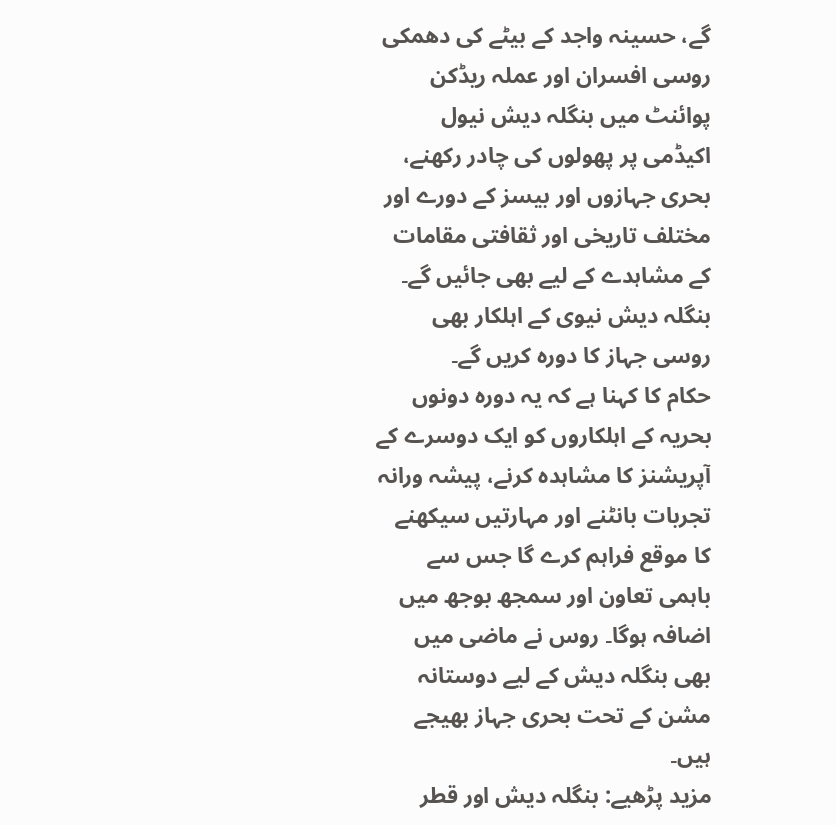گے، حسینہ واجد کے بیٹے کی دھمکی
روسی افسران اور عملہ ریڈکن پوائنٹ میں بنگلہ دیش نیول اکیڈمی پر پھولوں کی چادر رکھنے، بحری جہازوں اور بیسز کے دورے اور مختلف تاریخی اور ثقافتی مقامات کے مشاہدے کے لیے بھی جائیں گے۔ بنگلہ دیش نیوی کے اہلکار بھی روسی جہاز کا دورہ کریں گے۔
حکام کا کہنا ہے کہ یہ دورہ دونوں بحریہ کے اہلکاروں کو ایک دوسرے کے آپریشنز کا مشاہدہ کرنے، پیشہ ورانہ تجربات بانٹنے اور مہارتیں سیکھنے کا موقع فراہم کرے گا جس سے باہمی تعاون اور سمجھ بوجھ میں اضافہ ہوگا۔ روس نے ماضی میں بھی بنگلہ دیش کے لیے دوستانہ مشن کے تحت بحری جہاز بھیجے ہیں۔
مزید پڑھیے: بنگلہ دیش اور قطر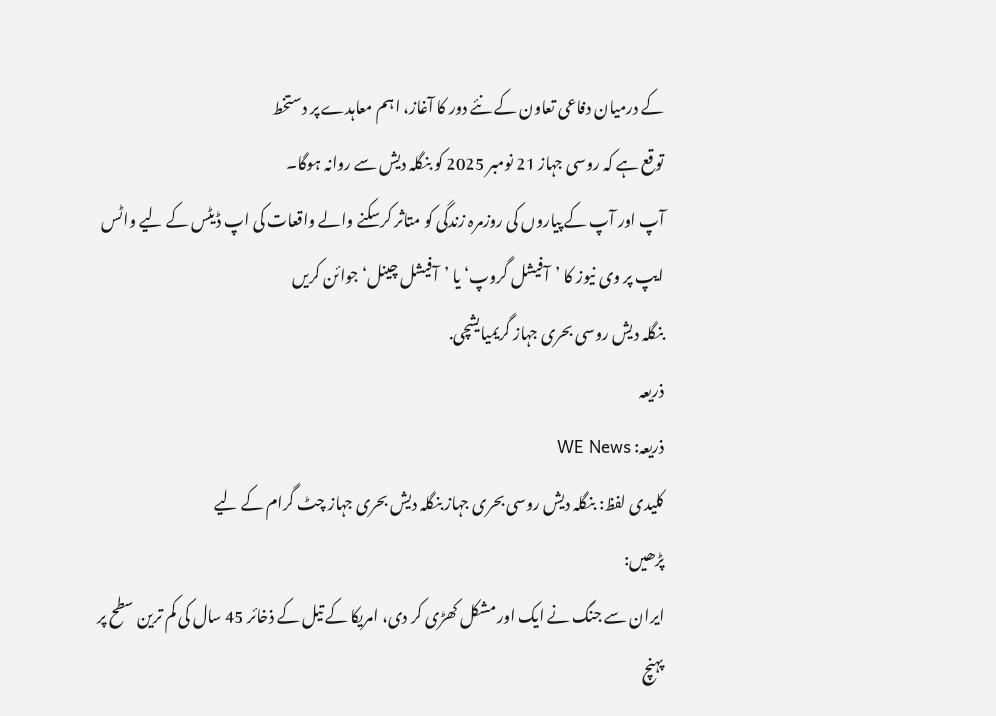کے درمیان دفاعی تعاون کے نئے دور کا آغاز، اہم معاہدے پر دستخط
توقع ہے کہ روسی جہاز 21 نومبر 2025 کو بنگلہ دیش سے روانہ ہوگا۔
آپ اور آپ کے پیاروں کی روزمرہ زندگی کو متاثر کرسکنے والے واقعات کی اپ ڈیٹس کے لیے واٹس ایپ پر وی نیوز کا ’آفیشل گروپ‘ یا ’آفیشل چینل‘ جوائن کریں
بنگلہ دیش روسی بحری جہاز گریمیایشچی.
ذریعہ
ذریعہ: WE News
کلیدی لفظ: بنگلہ دیش روسی بحری جہاز بنگلہ دیش بحری جہاز چٹ گرام کے لیے
پڑھیں:
ایران سے جنگ نے ایک اور مشکل کھڑی کر دی، امریکا کے تیل کے ذخائر 45 سال کی کم ترین سطح پر پہنچ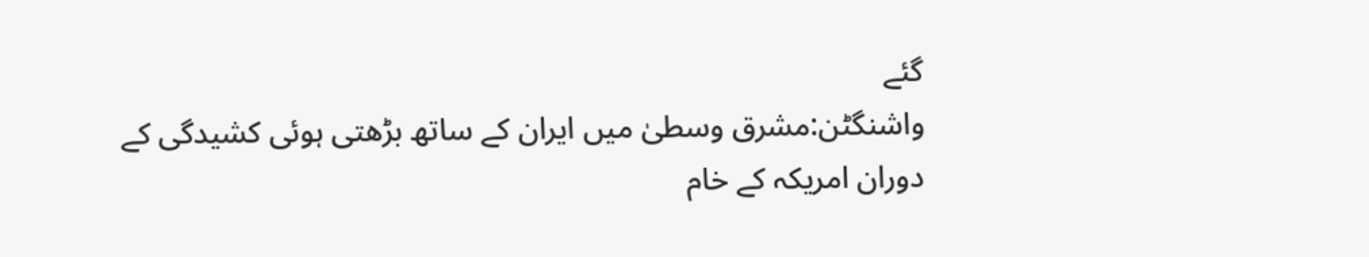گئے
واشنگٹن:مشرق وسطیٰ میں ایران کے ساتھ بڑھتی ہوئی کشیدگی کے دوران امریکہ کے خام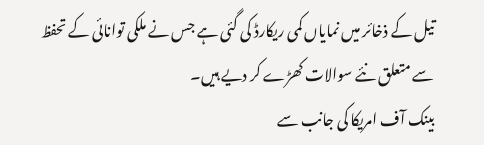تیل کے ذخائر میں نمایاں کمی ریکارڈ کی گئی ہے جس نے ملکی توانائی کے تحفظ سے متعلق نئے سوالات کھڑے کر دیے ہیں۔
بینک آف امریکا کی جانب سے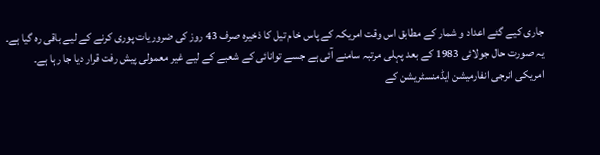جاری کیے گئے اعداد و شمار کے مطابق اس وقت امریکہ کے پاس خام تیل کا ذخیرہ صرف 43 روز کی ضروریات پوری کرنے کے لیے باقی رہ گیا ہے۔
یہ صورت حال جولائی 1983 کے بعد پہلی مرتبہ سامنے آئی ہے جسے توانائی کے شعبے کے لیے غیر معمولی پیش رفت قرار دیا جا رہا ہے۔
امریکی انرجی انفارمیشن ایڈمنسٹریشن کے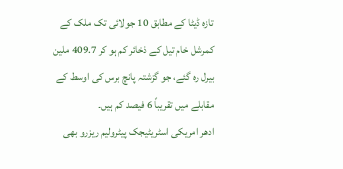تازہ ڈیٹا کے مطابق 10 جولائی تک ملک کے کمرشل خام تیل کے ذخائر کم ہو کر 409.7 ملین بیرل رہ گئے، جو گزشتہ پانچ برس کی اوسط کے مقابلے میں تقریباً 6 فیصد کم ہیں۔
ادھر امریکی اسٹریٹیجک پیٹرولیم ریزرو بھی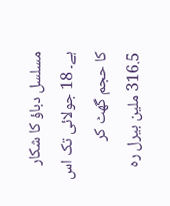مسلسل دباؤ کا شکار ہے۔ 18 جولائی تک اس کا حجم گھٹ کر 316.5 ملین بیرل رہ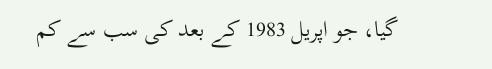گیا، جو اپریل 1983 کے بعد کی سب سے کم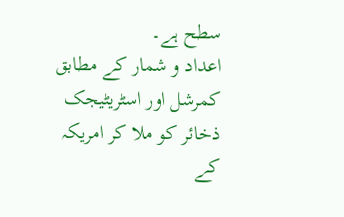سطح ہے۔
اعداد و شمار کے مطابق کمرشل اور اسٹریٹیجک ذخائر کو ملا کر امریکہ کے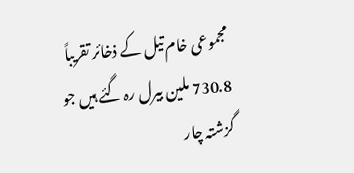مجموعی خام تیل کے ذخائر تقریباً 730.8 ملین بیرل رہ گئے ہیں جو گزشتہ چار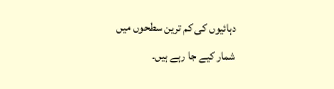دہائیوں کی کم ترین سطحوں میں شمار کیے جا رہے ہیں۔